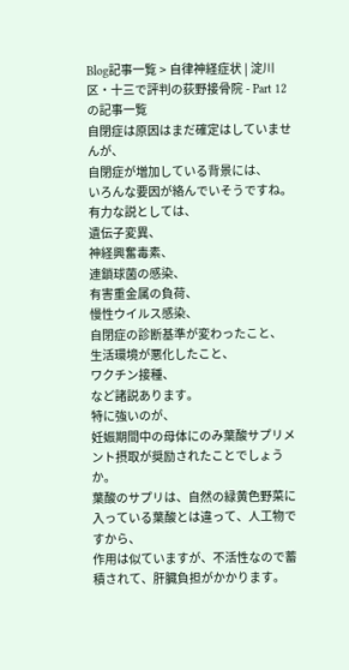Blog記事一覧 > 自律神経症状 | 淀川区・十三で評判の荻野接骨院 - Part 12の記事一覧
自閉症は原因はまだ確定はしていませんが、
自閉症が増加している背景には、
いろんな要因が絡んでいそうですね。
有力な説としては、
遺伝子変異、
神経興奮毒素、
連鎖球菌の感染、
有害重金属の負荷、
慢性ウイルス感染、
自閉症の診断基準が変わったこと、
生活環境が悪化したこと、
ワクチン接種、
など諸説あります。
特に強いのが、
妊娠期間中の母体にのみ葉酸サプリメント摂取が奨励されたことでしょうか。
葉酸のサプリは、自然の緑黄色野菜に入っている葉酸とは違って、人工物ですから、
作用は似ていますが、不活性なので蓄積されて、肝臓負担がかかります。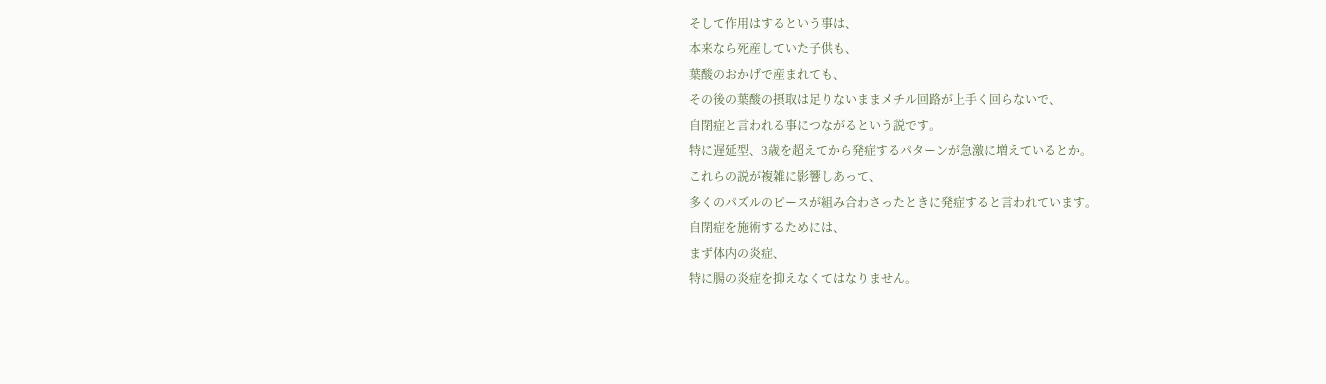そして作用はするという事は、
本来なら死産していた子供も、
葉酸のおかげで産まれても、
その後の葉酸の摂取は足りないままメチル回路が上手く回らないで、
自閉症と言われる事につながるという説です。
特に遅延型、3歳を超えてから発症するパターンが急激に増えているとか。
これらの説が複雑に影響しあって、
多くのパズルのピースが組み合わさったときに発症すると言われています。
自閉症を施術するためには、
まず体内の炎症、
特に腸の炎症を抑えなくてはなりません。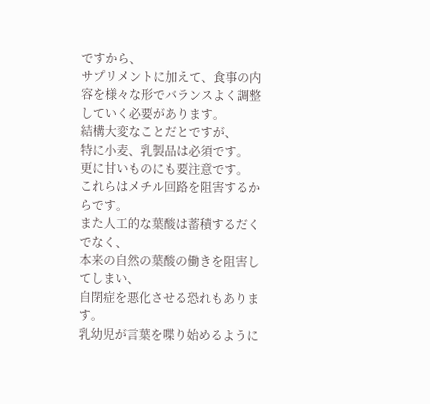ですから、
サプリメントに加えて、食事の内容を様々な形でバランスよく調整していく必要があります。
結構大変なことだとですが、
特に小麦、乳製品は必須です。
更に甘いものにも要注意です。
これらはメチル回路を阻害するからです。
また人工的な葉酸は蓄積するだくでなく、
本来の自然の葉酸の働きを阻害してしまい、
自閉症を悪化させる恐れもあります。
乳幼児が言葉を喋り始めるように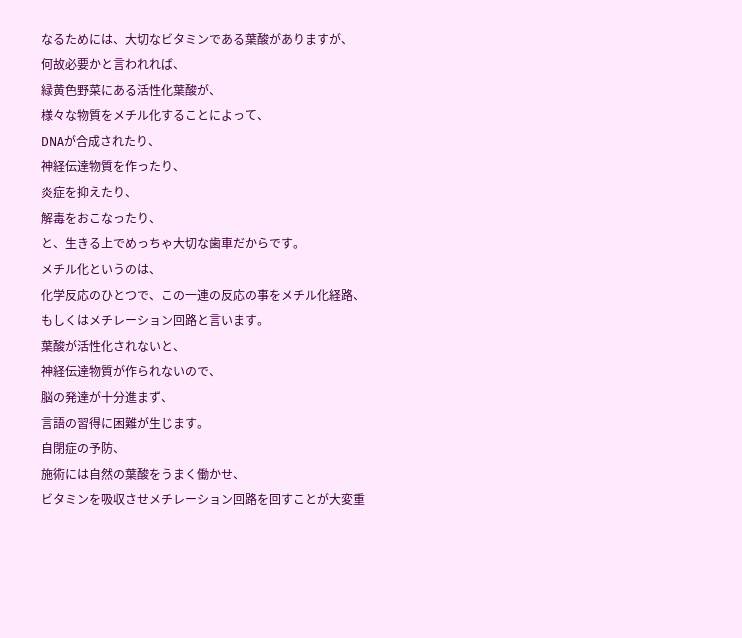なるためには、大切なビタミンである葉酸がありますが、
何故必要かと言われれば、
緑黄色野菜にある活性化葉酸が、
様々な物質をメチル化することによって、
DNAが合成されたり、
神経伝達物質を作ったり、
炎症を抑えたり、
解毒をおこなったり、
と、生きる上でめっちゃ大切な歯車だからです。
メチル化というのは、
化学反応のひとつで、この一連の反応の事をメチル化経路、
もしくはメチレーション回路と言います。
葉酸が活性化されないと、
神経伝達物質が作られないので、
脳の発達が十分進まず、
言語の習得に困難が生じます。
自閉症の予防、
施術には自然の葉酸をうまく働かせ、
ビタミンを吸収させメチレーション回路を回すことが大変重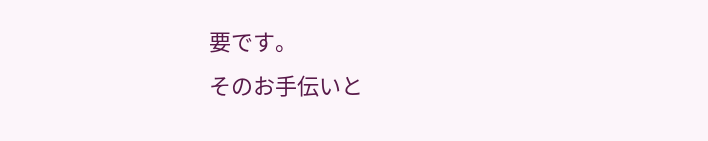要です。
そのお手伝いと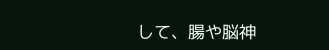して、腸や脳神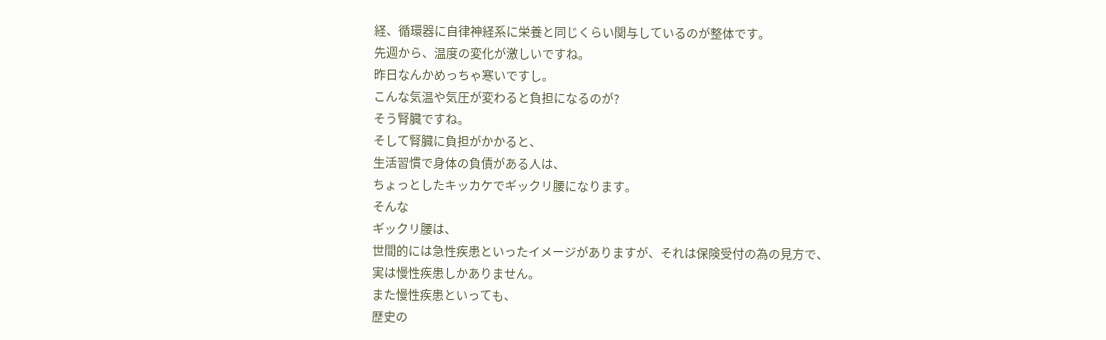経、循環器に自律神経系に栄養と同じくらい関与しているのが整体です。
先週から、温度の変化が激しいですね。
昨日なんかめっちゃ寒いですし。
こんな気温や気圧が変わると負担になるのが?
そう腎臓ですね。
そして腎臓に負担がかかると、
生活習慣で身体の負債がある人は、
ちょっとしたキッカケでギックリ腰になります。
そんな
ギックリ腰は、
世間的には急性疾患といったイメージがありますが、それは保険受付の為の見方で、
実は慢性疾患しかありません。
また慢性疾患といっても、
歴史の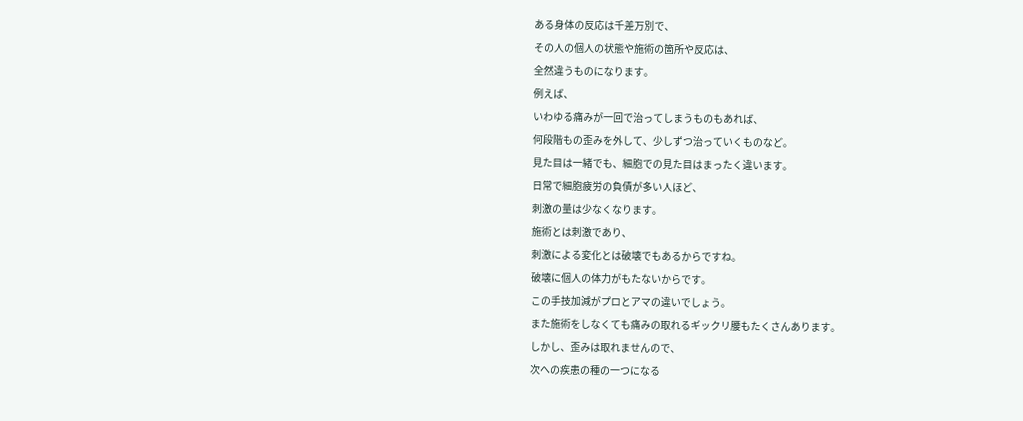ある身体の反応は千差万別で、
その人の個人の状態や施術の箇所や反応は、
全然違うものになります。
例えば、
いわゆる痛みが一回で治ってしまうものもあれば、
何段階もの歪みを外して、少しずつ治っていくものなど。
見た目は一緒でも、細胞での見た目はまったく違います。
日常で細胞疲労の負債が多い人ほど、
刺激の量は少なくなります。
施術とは刺激であり、
刺激による変化とは破壊でもあるからですね。
破壊に個人の体力がもたないからです。
この手技加減がプロとアマの違いでしょう。
また施術をしなくても痛みの取れるギックリ腰もたくさんあります。
しかし、歪みは取れませんので、
次への疾患の種の一つになる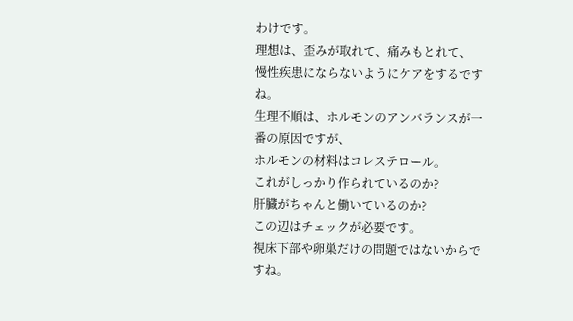わけです。
理想は、歪みが取れて、痛みもとれて、
慢性疾患にならないようにケアをするですね。
生理不順は、ホルモンのアンバランスが一番の原因ですが、
ホルモンの材料はコレステロール。
これがしっかり作られているのか?
肝臓がちゃんと働いているのか?
この辺はチェックが必要です。
視床下部や卵巣だけの問題ではないからですね。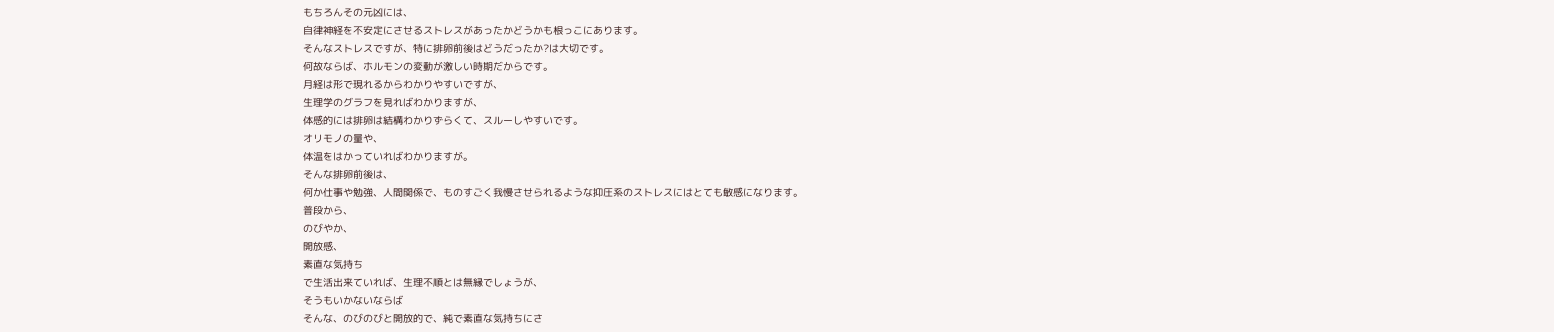もちろんその元凶には、
自律神経を不安定にさせるストレスがあったかどうかも根っこにあります。
そんなストレスですが、特に排卵前後はどうだったか?は大切です。
何故ならば、ホルモンの変動が激しい時期だからです。
月経は形で現れるからわかりやすいですが、
生理学のグラフを見ればわかりますが、
体感的には排卵は結構わかりずらくて、スルーしやすいです。
オリモノの量や、
体温をはかっていればわかりますが。
そんな排卵前後は、
何か仕事や勉強、人間関係で、ものすごく我慢させられるような抑圧系のストレスにはとても敏感になります。
普段から、
のびやか、
開放感、
素直な気持ち
で生活出来ていれば、生理不順とは無縁でしょうが、
そうもいかないならば
そんな、のびのびと開放的で、純で素直な気持ちにさ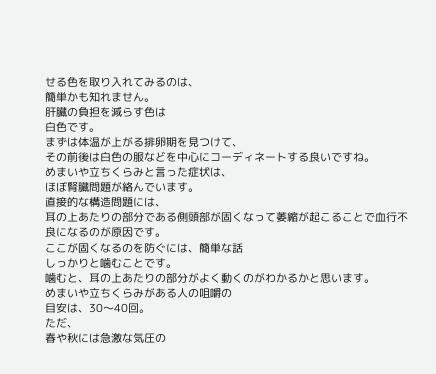せる色を取り入れてみるのは、
簡単かも知れません。
肝臓の負担を減らす色は
白色です。
まずは体温が上がる排卵期を見つけて、
その前後は白色の服などを中心にコーディネートする良いですね。
めまいや立ちくらみと言った症状は、
ほぼ腎臓問題が絡んでいます。
直接的な構造問題には、
耳の上あたりの部分である側頭部が固くなって萎縮が起こることで血行不良になるのが原因です。
ここが固くなるのを防ぐには、簡単な話
しっかりと噛むことです。
噛むと、耳の上あたりの部分がよく動くのがわかるかと思います。
めまいや立ちくらみがある人の咀嚼の
目安は、30〜40回。
ただ、
春や秋には急激な気圧の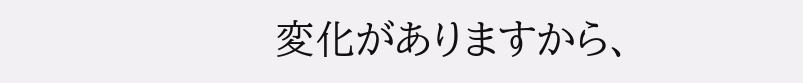変化がありますから、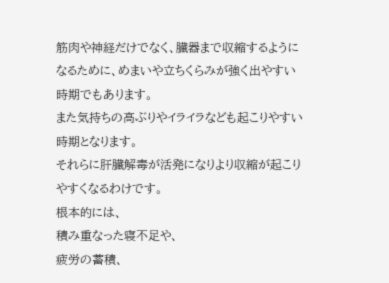筋肉や神経だけでなく、臓器まで収縮するようになるために、めまいや立ちくらみが強く出やすい時期でもあります。
また気持ちの高ぶりやイライラなども起こりやすい時期となります。
それらに肝臓解毒が活発になりより収縮が起こりやすくなるわけです。
根本的には、
積み重なった寝不足や、
疲労の蓄積、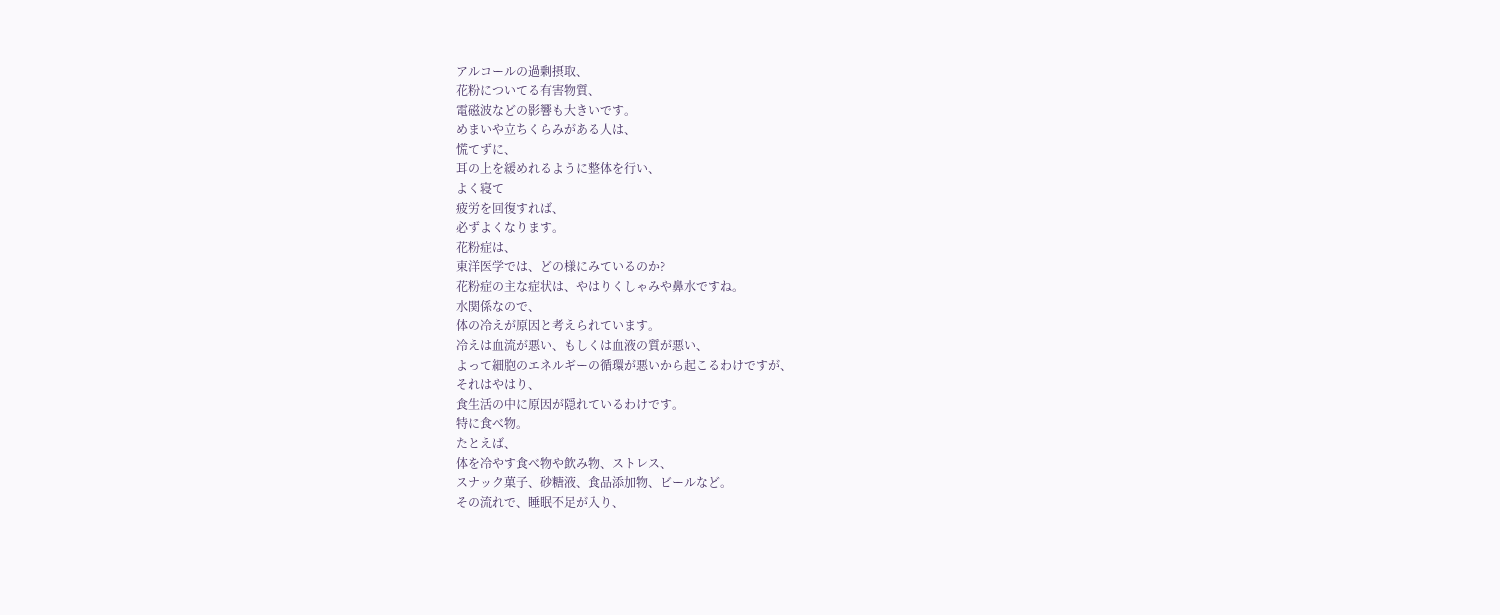アルコールの過剰摂取、
花粉についてる有害物質、
電磁波などの影響も大きいです。
めまいや立ちくらみがある人は、
慌てずに、
耳の上を緩めれるように整体を行い、
よく寝て
疲労を回復すれば、
必ずよくなります。
花粉症は、
東洋医学では、どの様にみているのか?
花粉症の主な症状は、やはりくしゃみや鼻水ですね。
水関係なので、
体の冷えが原因と考えられています。
冷えは血流が悪い、もしくは血液の質が悪い、
よって細胞のエネルギーの循環が悪いから起こるわけですが、
それはやはり、
食生活の中に原因が隠れているわけです。
特に食べ物。
たとえば、
体を冷やす食べ物や飲み物、ストレス、
スナック菓子、砂糖液、食品添加物、ビールなど。
その流れで、睡眠不足が入り、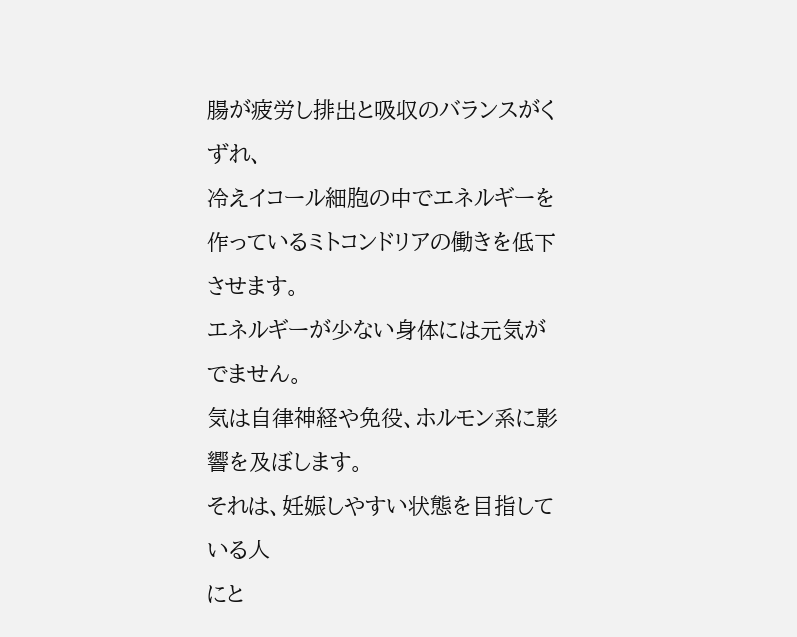腸が疲労し排出と吸収のバランスがくずれ、
冷えイコール細胞の中でエネルギーを作っているミトコンドリアの働きを低下させます。
エネルギーが少ない身体には元気がでません。
気は自律神経や免役、ホルモン系に影響を及ぼします。
それは、妊娠しやすい状態を目指している人
にと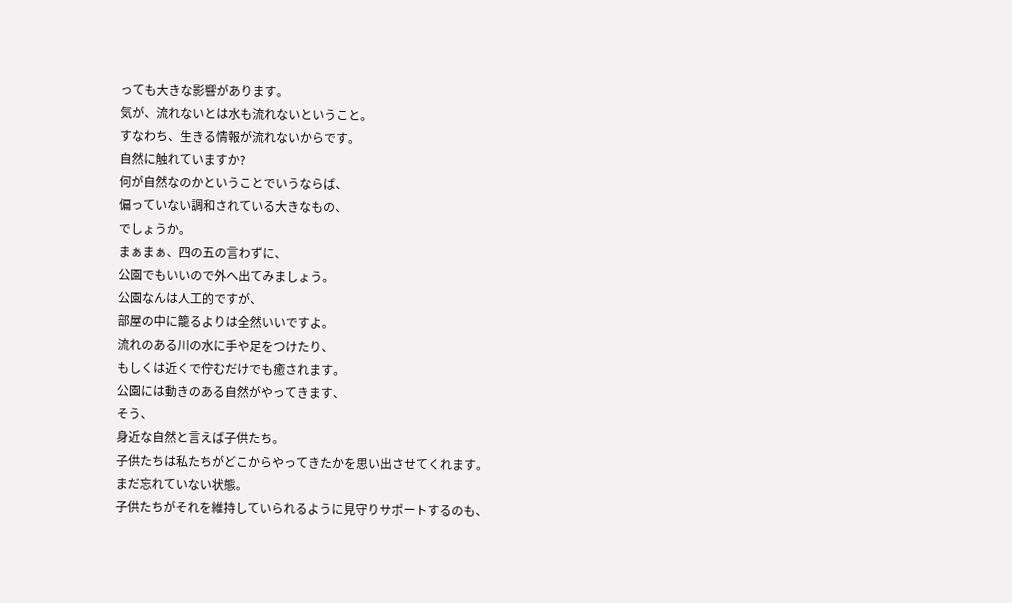っても大きな影響があります。
気が、流れないとは水も流れないということ。
すなわち、生きる情報が流れないからです。
自然に触れていますか?
何が自然なのかということでいうならば、
偏っていない調和されている大きなもの、
でしょうか。
まぁまぁ、四の五の言わずに、
公園でもいいので外へ出てみましょう。
公園なんは人工的ですが、
部屋の中に籠るよりは全然いいですよ。
流れのある川の水に手や足をつけたり、
もしくは近くで佇むだけでも癒されます。
公園には動きのある自然がやってきます、
そう、
身近な自然と言えば子供たち。
子供たちは私たちがどこからやってきたかを思い出させてくれます。
まだ忘れていない状態。
子供たちがそれを維持していられるように見守りサポートするのも、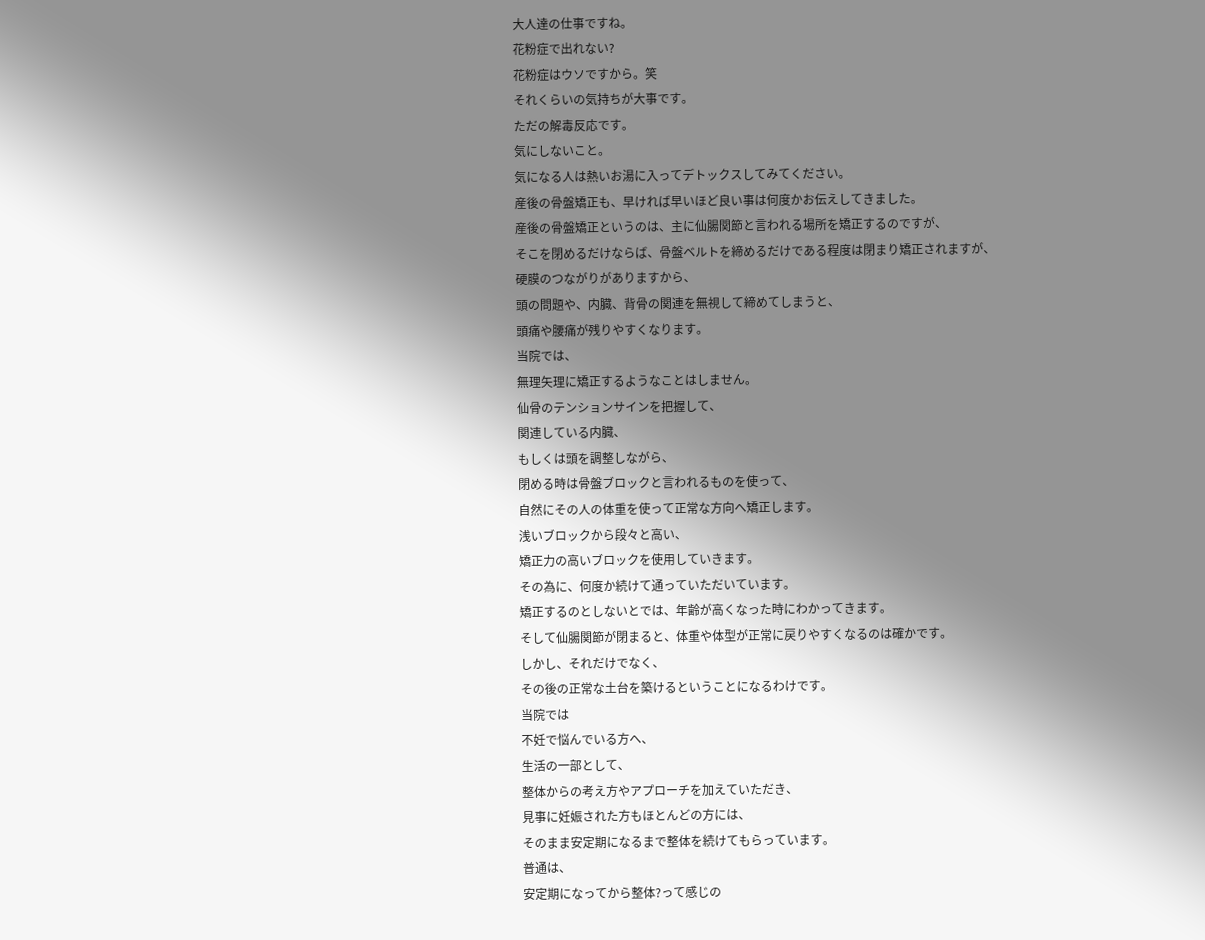大人達の仕事ですね。
花粉症で出れない?
花粉症はウソですから。笑
それくらいの気持ちが大事です。
ただの解毒反応です。
気にしないこと。
気になる人は熱いお湯に入ってデトックスしてみてください。
産後の骨盤矯正も、早ければ早いほど良い事は何度かお伝えしてきました。
産後の骨盤矯正というのは、主に仙腸関節と言われる場所を矯正するのですが、
そこを閉めるだけならば、骨盤ベルトを締めるだけである程度は閉まり矯正されますが、
硬膜のつながりがありますから、
頭の問題や、内臓、背骨の関連を無視して締めてしまうと、
頭痛や腰痛が残りやすくなります。
当院では、
無理矢理に矯正するようなことはしません。
仙骨のテンションサインを把握して、
関連している内臓、
もしくは頭を調整しながら、
閉める時は骨盤ブロックと言われるものを使って、
自然にその人の体重を使って正常な方向へ矯正します。
浅いブロックから段々と高い、
矯正力の高いブロックを使用していきます。
その為に、何度か続けて通っていただいています。
矯正するのとしないとでは、年齢が高くなった時にわかってきます。
そして仙腸関節が閉まると、体重や体型が正常に戻りやすくなるのは確かです。
しかし、それだけでなく、
その後の正常な土台を築けるということになるわけです。
当院では
不妊で悩んでいる方へ、
生活の一部として、
整体からの考え方やアプローチを加えていただき、
見事に妊娠された方もほとんどの方には、
そのまま安定期になるまで整体を続けてもらっています。
普通は、
安定期になってから整体?って感じの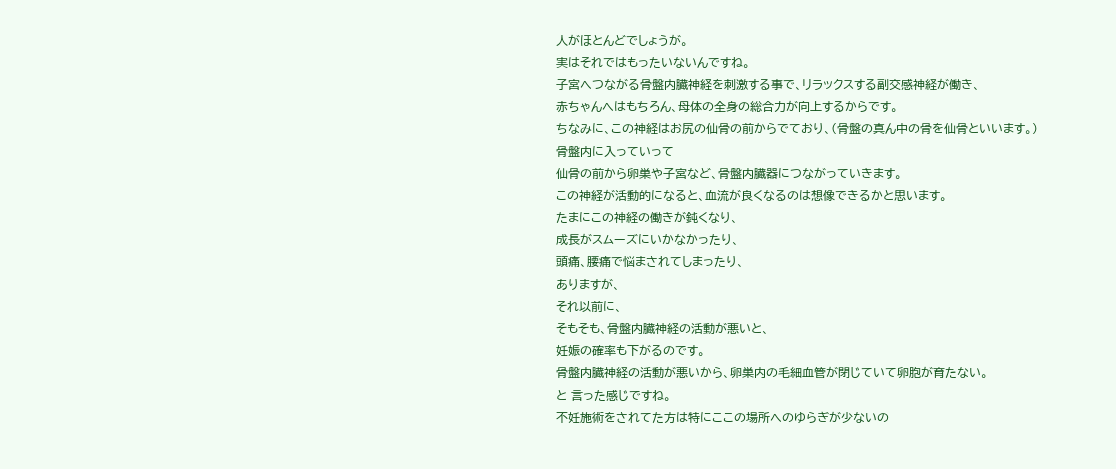人がほとんどでしょうが。
実はそれではもったいないんですね。
子宮へつながる骨盤内臓神経を刺激する事で、リラックスする副交感神経が働き、
赤ちゃんへはもちろん、母体の全身の総合力が向上するからです。
ちなみに、この神経はお尻の仙骨の前からでており、(骨盤の真ん中の骨を仙骨といいます。)
骨盤内に入っていって
仙骨の前から卵巣や子宮など、骨盤内臓器につながっていきます。
この神経が活動的になると、血流が良くなるのは想像できるかと思います。
たまにこの神経の働きが鈍くなり、
成長がスムーズにいかなかったり、
頭痛、腰痛で悩まされてしまったり、
ありますが、
それ以前に、
そもそも、骨盤内臓神経の活動が悪いと、
妊娠の確率も下がるのです。
骨盤内臓神経の活動が悪いから、卵巣内の毛細血管が閉じていて卵胞が育たない。
と 言った感じですね。
不妊施術をされてた方は特にここの場所へのゆらぎが少ないの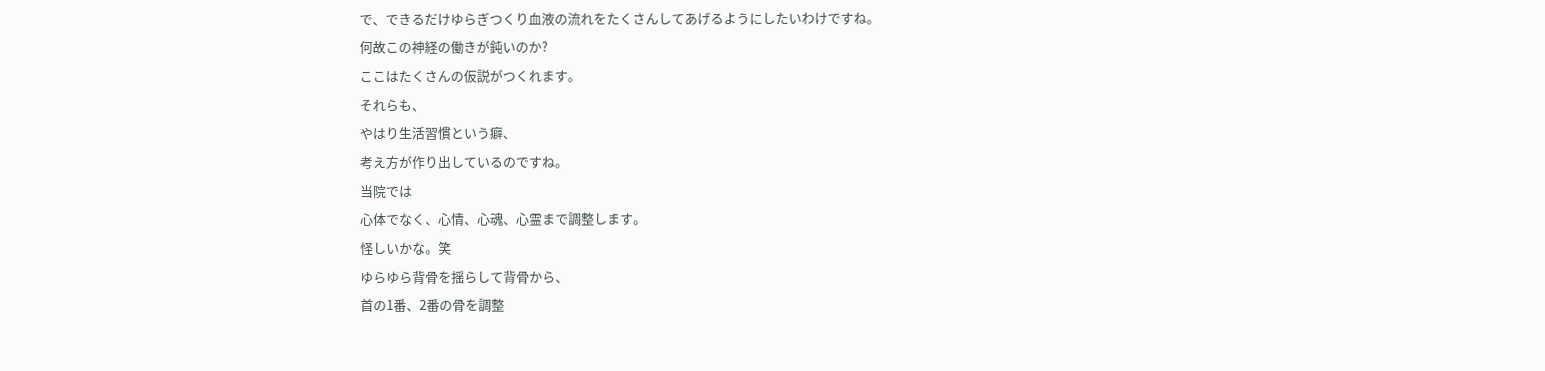で、できるだけゆらぎつくり血液の流れをたくさんしてあげるようにしたいわけですね。
何故この神経の働きが鈍いのか?
ここはたくさんの仮説がつくれます。
それらも、
やはり生活習慣という癖、
考え方が作り出しているのですね。
当院では
心体でなく、心情、心魂、心霊まで調整します。
怪しいかな。笑
ゆらゆら背骨を揺らして背骨から、
首の1番、2番の骨を調整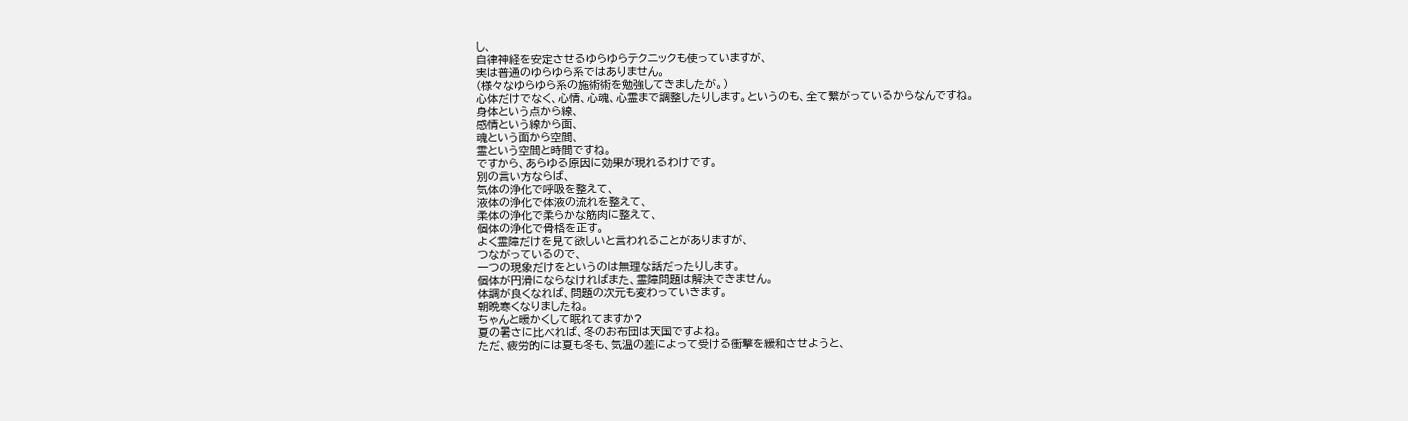し、
自律神経を安定させるゆらゆらテクニックも使っていますが、
実は普通のゆらゆら系ではありません。
(様々なゆらゆら系の施術術を勉強してきましたが。)
心体だけでなく、心情、心魂、心霊まで調整したりします。というのも、全て繋がっているからなんですね。
身体という点から線、
感情という線から面、
魂という面から空間、
霊という空間と時間ですね。
ですから、あらゆる原因に効果が現れるわけです。
別の言い方ならば、
気体の浄化で呼吸を整えて、
液体の浄化で体液の流れを整えて、
柔体の浄化で柔らかな筋肉に整えて、
個体の浄化で骨格を正す。
よく霊障だけを見て欲しいと言われることがありますが、
つながっているので、
一つの現象だけをというのは無理な話だったりします。
個体が円滑にならなければまた、霊障問題は解決できません。
体調が良くなれば、問題の次元も変わっていきます。
朝晩寒くなりましたね。
ちゃんと暖かくして眠れてますか?
夏の暑さに比べれば、冬のお布団は天国ですよね。
ただ、疲労的には夏も冬も、気温の差によって受ける衝撃を緩和させようと、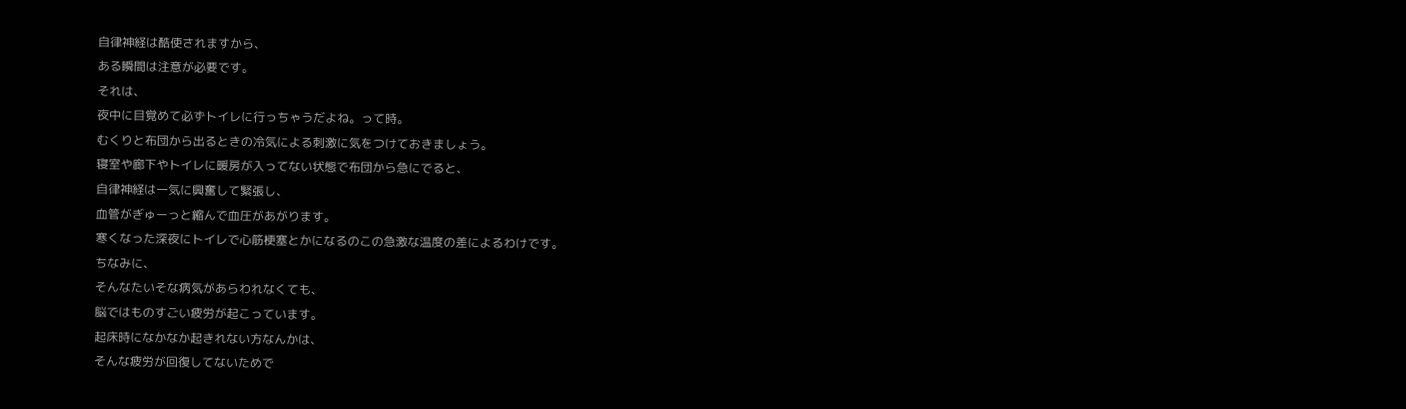自律神経は酷使されますから、
ある瞬間は注意が必要です。
それは、
夜中に目覚めて必ずトイレに行っちゃうだよね。って時。
むくりと布団から出るときの冷気による刺激に気をつけておきましょう。
寝室や廊下やトイレに暖房が入ってない状態で布団から急にでると、
自律神経は一気に興奮して緊張し、
血管がぎゅーっと縮んで血圧があがります。
寒くなった深夜にトイレで心筋梗塞とかになるのこの急激な温度の差によるわけです。
ちなみに、
そんなたいそな病気があらわれなくても、
脳ではものすごい疲労が起こっています。
起床時になかなか起きれない方なんかは、
そんな疲労が回復してないためで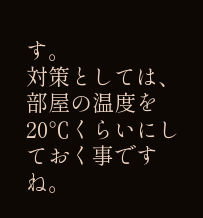す。
対策としては、
部屋の温度を20℃くらいにしておく事ですね。